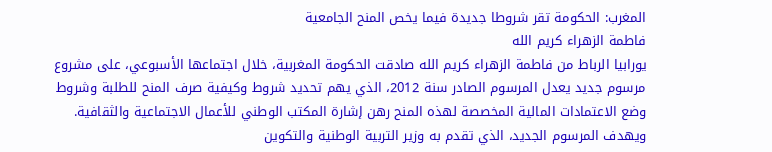المغرب: الحكومة تقر شروطا جديدة فيما يخص المنح الجامعية
فاطمة الزهراء كريم الله
يورابيا الرباط من فاطمة الزهراء كريم الله صادقت الحكومة المغربية، خلال اجتماعها الأسبوعي، على مشروع مرسوم جديد يعدل المرسوم الصادر سنة 2012، الذي يهم تحديد شروط وكيفية صرف المنح للطلبة وشروط وضع الاعتمادات المالية المخصصة لهذه المنح رهن إشارة المكتب الوطني للأعمال الاجتماعية والثقافية.
ويهدف المرسوم الجديد، الذي تقدم به وزير التربية الوطنية والتكوين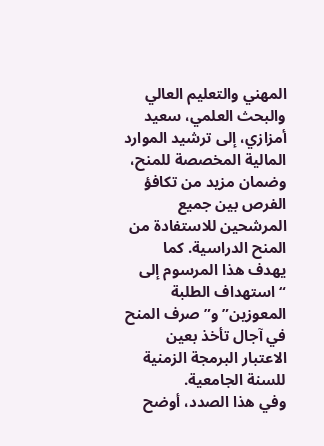المهني والتعليم العالي والبحث العلمي، سعيد أمزازي، إلى ترشيد الموارد المالية المخصصة للمنح، وضمان مزيد من تكافؤ الفرص بين جميع المرشحين للاستفادة من المنح الدراسية. كما يهدف هذا المرسوم إلى “استهداف الطلبة المعوزين” و”صرف المنح في آجال تأخذ بعين الاعتبار البرمجة الزمنية للسنة الجامعية.
وفي هذا الصدد، أوضح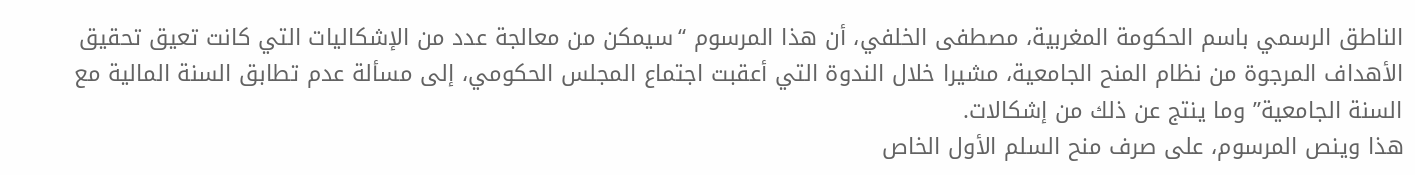الناطق الرسمي باسم الحكومة المغربية، مصطفى الخلفي، أن هذا المرسوم “سيمكن من معالجة عدد من الإشكاليات التي كانت تعيق تحقيق الأهداف المرجوة من نظام المنح الجامعية، مشيرا خلال الندوة التي أعقبت اجتماع المجلس الحكومي، إلى مسألة عدم تطابق السنة المالية مع السنة الجامعية” وما ينتج عن ذلك من إشكالات.
هذا وينص المرسوم، على صرف منح السلم الأول الخاص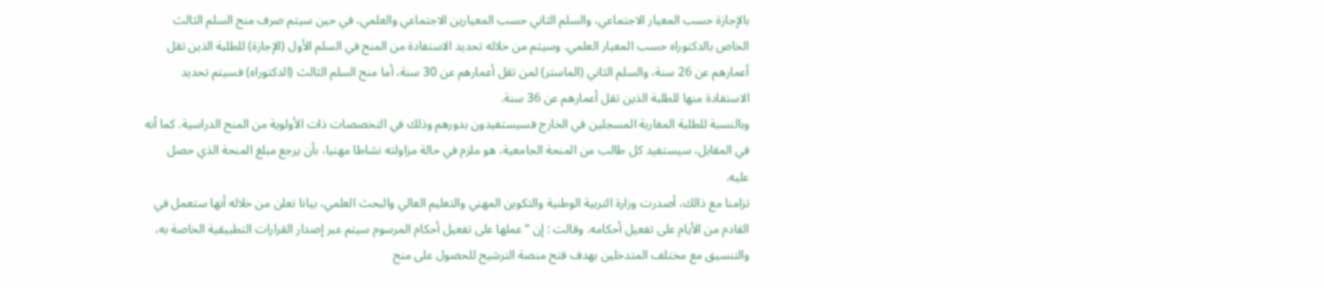بالإجازة حسب المعيار الاجتماعي، والسلم الثاني حسب المعيارين الاجتماعي والعلمي، في حين سيتم صرف منح السلم الثالث الخاص بالدكتوراه حسب المعيار العلمي. وسيتم من خلاله تحديد الاستفادة من المنح في السلم الأول (الإجازة) للطلبة الذين تقل أعمارهم عن 26 سنة، والسلم الثاني (الماستر) لمن تقل أعمارهم عن 30 سنة، أما منح السلم الثالث (الدكتوراه) فسيتم تحديد الاستفادة منها للطلبة الذين تقل أعمارهم عن 36 سنة.
وبالنسبة للطلبة المغاربة المسجلين في الخارج فسيستفيدون بدورهم وذلك في التخصصات ذات الأولوية من المنح الدراسية. كما أنه في المقابل، سيستفيد كل طالب من المنحة الجامعية، هو ملزم في حالة مزاولته نشاطا مهنيا، بأن يرجع مبلغ المنحة الذي حصل عليه.
تزامنا مع ذالك، أصدرت وزارة التربية الوطنية والتكوين المهني والتعليم العالي والبحث العلمي، بيانا تعلن من خلاله أنها ستعمل في القادم من الأيام على تفعيل أحكامه. وقالت : إن “عملها على تفعيل أحكام المرسوم سيتم عبر إصدار القرارات التطبيقية الخاصة به، والتنسيق مع مختلف المتدخلين بهدف فتح منصة الترشيح للحصول على منح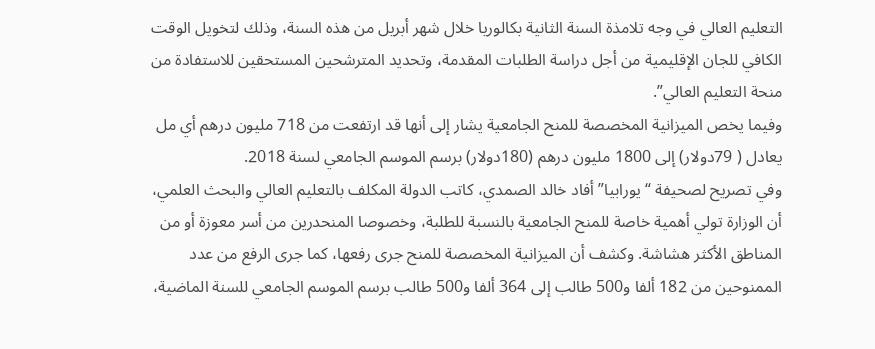التعليم العالي في وجه تلامذة السنة الثانية بكالوريا خلال شهر أبريل من هذه السنة، وذلك لتخويل الوقت الكافي للجان الإقليمية من أجل دراسة الطلبات المقدمة، وتحديد المترشحين المستحقين للاستفادة من منحة التعليم العالي”.
وفيما يخص الميزانية المخصصة للمنح الجامعية يشار إلى أنها قد ارتفعت من 718 مليون درهم أي مل يعادل ( 79دولار) إلى 1800 مليون درهم (180دولار) برسم الموسم الجامعي لسنة 2018.
وفي تصريح لصحيفة “يورابيا” أفاد خالد الصمدي، كاتب الدولة المكلف بالتعليم العالي والبحث العلمي، أن الوزارة تولي أهمية خاصة للمنح الجامعية بالنسبة للطلبة، وخصوصا المنحدرين من أسر معوزة أو من المناطق الأكثر هشاشة. وكشف أن الميزانية المخصصة للمنح جرى رفعها، كما جرى الرفع من عدد الممنوحين من 182 ألفا و500 طالب إلى 364 ألفا و500 طالب برسم الموسم الجامعي للسنة الماضية،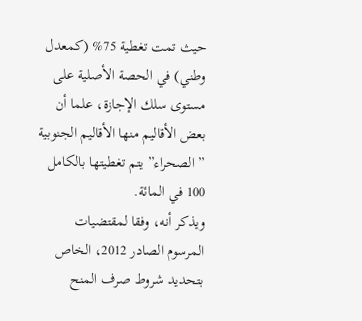حيث تمت تغطية 75% (كمعدل وطني) في الحصة الأصلية على مستوى سلك الإجازة، علما أن بعض الأقاليم منها الأقاليم الجنوبية ” الصحراء” يتم تغطيتها بالكامل 100 في المائة.
ويذكر أنه، وفقا لمقتضيات المرسوم الصادر 2012، الخاص بتحديد شروط صرف المنح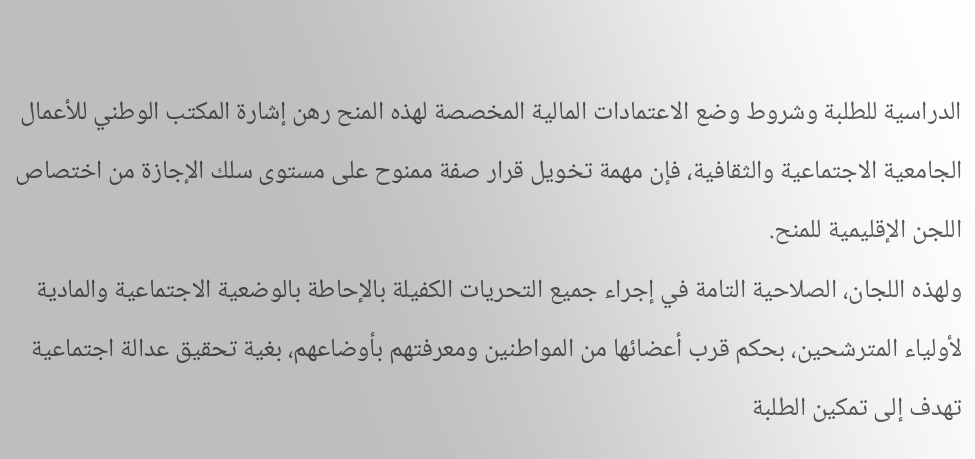الدراسية للطلبة وشروط وضع الاعتمادات المالية المخصصة لهذه المنح رهن إشارة المكتب الوطني للأعمال الجامعية الاجتماعية والثقافية، فإن مهمة تخويل قرار صفة ممنوح على مستوى سلك الإجازة من اختصاص اللجن الإقليمية للمنح.
ولهذه اللجان، الصلاحية التامة في إجراء جميع التحريات الكفيلة بالإحاطة بالوضعية الاجتماعية والمادية لأولياء المترشحين، بحكم قرب أعضائها من المواطنين ومعرفتهم بأوضاعهم، بغية تحقيق عدالة اجتماعية تهدف إلى تمكين الطلبة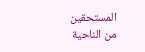المستحقين من الناحية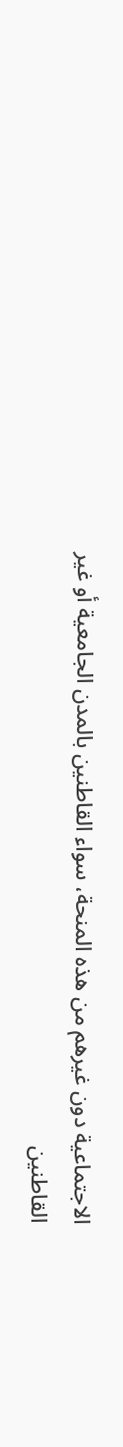الاجتماعية دون غيرهم من هذه المنحة، سواء القاطنين بالمدن الجامعية أو غير القاطنين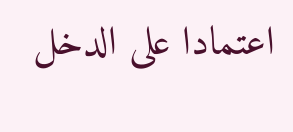اعتمادا على الدخل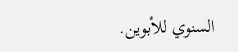السنوي للأبوين.